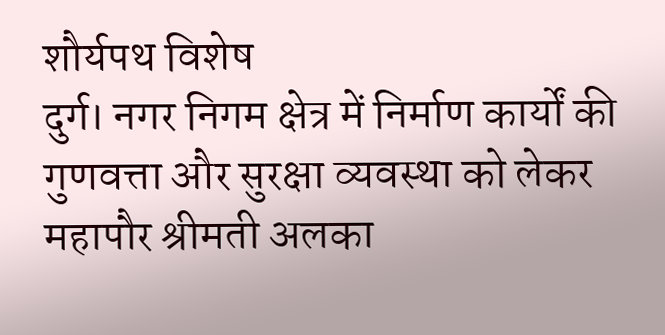शौर्यपथ विशेष
दुर्ग। नगर निगम क्षेत्र में निर्माण कार्यों की गुणवत्ता और सुरक्षा व्यवस्था को लेकर महापौर श्रीमती अलका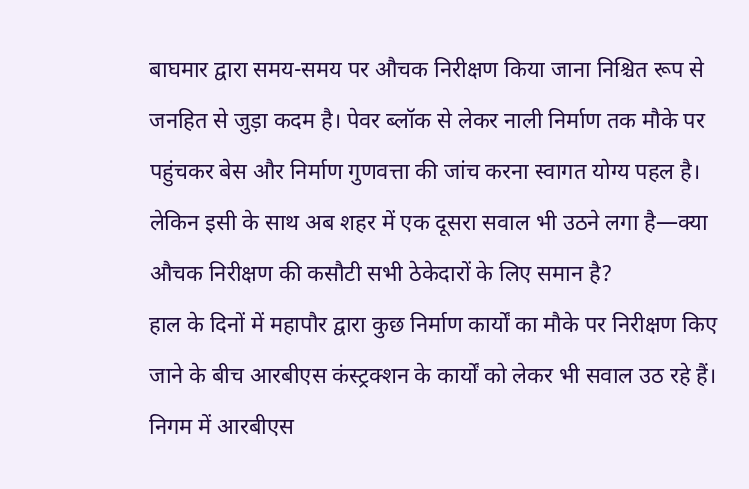बाघमार द्वारा समय-समय पर औचक निरीक्षण किया जाना निश्चित रूप से जनहित से जुड़ा कदम है। पेवर ब्लॉक से लेकर नाली निर्माण तक मौके पर पहुंचकर बेस और निर्माण गुणवत्ता की जांच करना स्वागत योग्य पहल है। लेकिन इसी के साथ अब शहर में एक दूसरा सवाल भी उठने लगा है—क्या औचक निरीक्षण की कसौटी सभी ठेकेदारों के लिए समान है?
हाल के दिनों में महापौर द्वारा कुछ निर्माण कार्यों का मौके पर निरीक्षण किए जाने के बीच आरबीएस कंस्ट्रक्शन के कार्यों को लेकर भी सवाल उठ रहे हैं। निगम में आरबीएस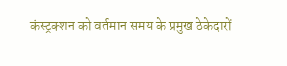कंस्ट्रक्शन को वर्तमान समय के प्रमुख ठेकेदारों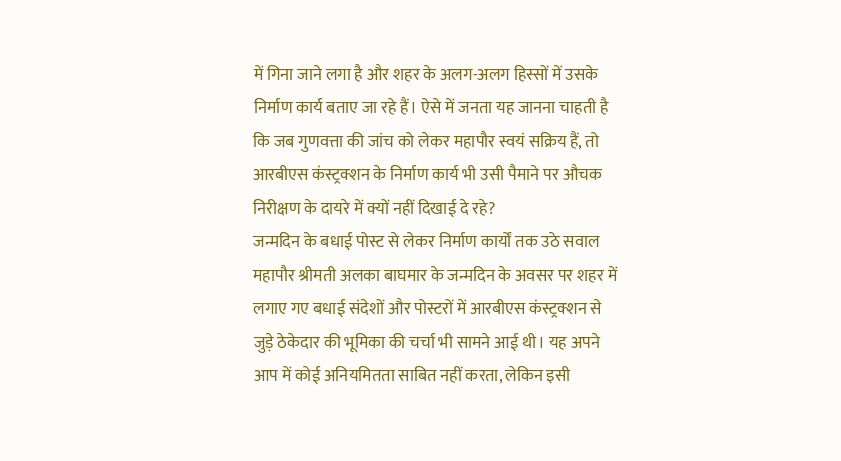में गिना जाने लगा है और शहर के अलग-अलग हिस्सों में उसके निर्माण कार्य बताए जा रहे हैं। ऐसे में जनता यह जानना चाहती है कि जब गुणवत्ता की जांच को लेकर महापौर स्वयं सक्रिय हैं, तो आरबीएस कंस्ट्रक्शन के निर्माण कार्य भी उसी पैमाने पर औचक निरीक्षण के दायरे में क्यों नहीं दिखाई दे रहे?
जन्मदिन के बधाई पोस्ट से लेकर निर्माण कार्यों तक उठे सवाल
महापौर श्रीमती अलका बाघमार के जन्मदिन के अवसर पर शहर में लगाए गए बधाई संदेशों और पोस्टरों में आरबीएस कंस्ट्रक्शन से जुड़े ठेकेदार की भूमिका की चर्चा भी सामने आई थी। यह अपने आप में कोई अनियमितता साबित नहीं करता, लेकिन इसी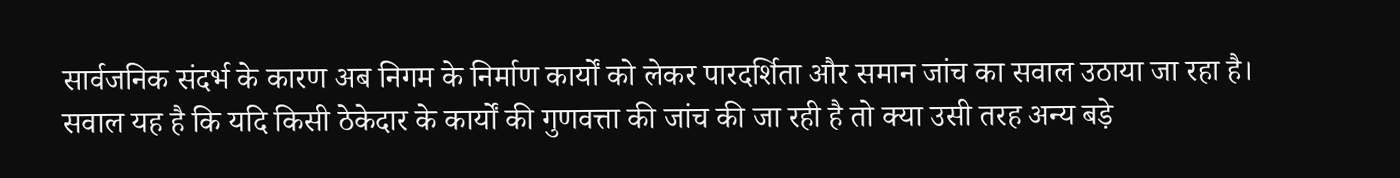सार्वजनिक संदर्भ के कारण अब निगम के निर्माण कार्यों को लेकर पारदर्शिता और समान जांच का सवाल उठाया जा रहा है।
सवाल यह है कि यदि किसी ठेकेदार के कार्यों की गुणवत्ता की जांच की जा रही है तो क्या उसी तरह अन्य बड़े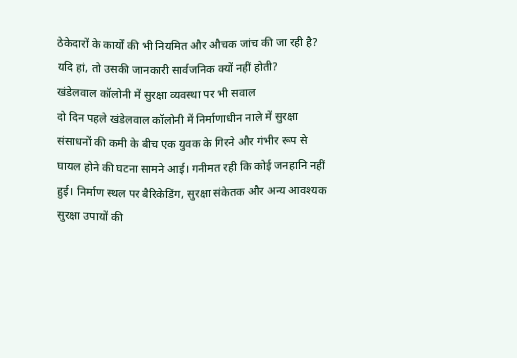ठेकेदारों के कार्यों की भी नियमित और औचक जांच की जा रही है? यदि हां, तो उसकी जानकारी सार्वजनिक क्यों नहीं होती?
खंडेलवाल कॉलोनी में सुरक्षा व्यवस्था पर भी सवाल
दो दिन पहले खंडेलवाल कॉलोनी में निर्माणाधीन नाले में सुरक्षा संसाधनों की कमी के बीच एक युवक के गिरने और गंभीर रूप से घायल होने की घटना सामने आई। गनीमत रही कि कोई जनहानि नहीं हुई। निर्माण स्थल पर बैरिकेडिंग, सुरक्षा संकेतक और अन्य आवश्यक सुरक्षा उपायों की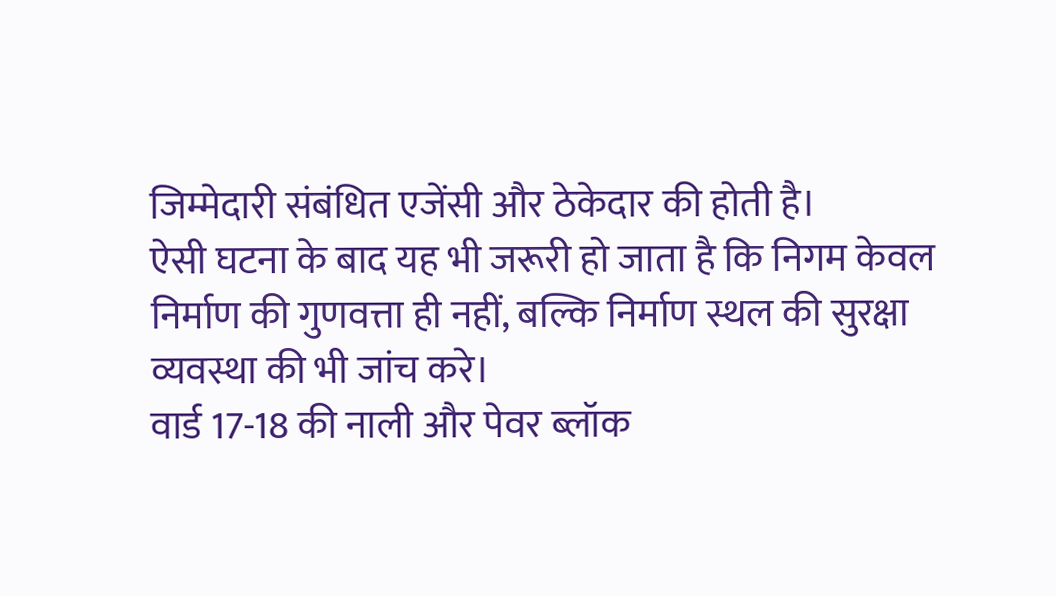जिम्मेदारी संबंधित एजेंसी और ठेकेदार की होती है।
ऐसी घटना के बाद यह भी जरूरी हो जाता है कि निगम केवल निर्माण की गुणवत्ता ही नहीं, बल्कि निर्माण स्थल की सुरक्षा व्यवस्था की भी जांच करे।
वार्ड 17-18 की नाली और पेवर ब्लॉक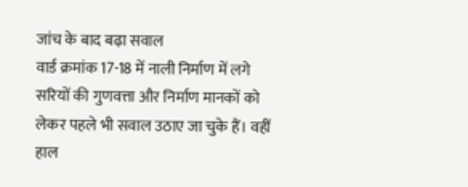जांच के बाद बढ़ा सवाल
वार्ड क्रमांक 17-18 में नाली निर्माण में लगे सरियों की गुणवत्ता और निर्माण मानकों को लेकर पहले भी सवाल उठाए जा चुके हैं। वहीं हाल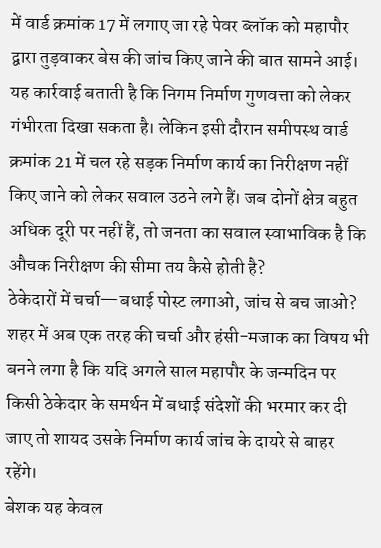में वार्ड क्रमांक 17 में लगाए जा रहे पेवर ब्लॉक को महापौर द्वारा तुड़वाकर बेस की जांच किए जाने की बात सामने आई।
यह कार्रवाई बताती है कि निगम निर्माण गुणवत्ता को लेकर गंभीरता दिखा सकता है। लेकिन इसी दौरान समीपस्थ वार्ड क्रमांक 21 में चल रहे सड़क निर्माण कार्य का निरीक्षण नहीं किए जाने को लेकर सवाल उठने लगे हैं। जब दोनों क्षेत्र बहुत अधिक दूरी पर नहीं हैं, तो जनता का सवाल स्वाभाविक है कि औचक निरीक्षण की सीमा तय कैसे होती है?
ठेकेदारों में चर्चा—बधाई पोस्ट लगाओ, जांच से बच जाओ?
शहर में अब एक तरह की चर्चा और हंसी-मजाक का विषय भी बनने लगा है कि यदि अगले साल महापौर के जन्मदिन पर किसी ठेकेदार के समर्थन में बधाई संदेशों की भरमार कर दी जाए तो शायद उसके निर्माण कार्य जांच के दायरे से बाहर रहेंगे।
बेशक यह केवल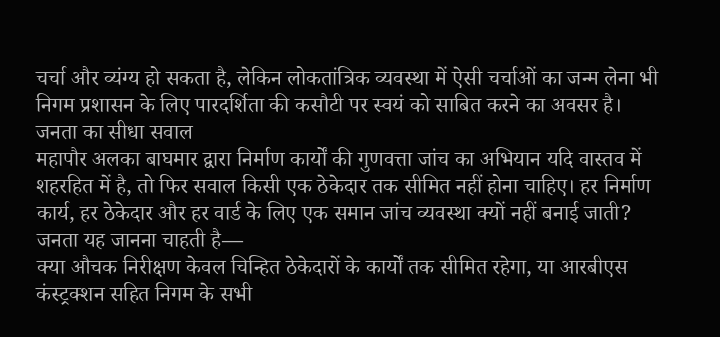चर्चा और व्यंग्य हो सकता है, लेकिन लोकतांत्रिक व्यवस्था में ऐसी चर्चाओं का जन्म लेना भी निगम प्रशासन के लिए पारदर्शिता की कसौटी पर स्वयं को साबित करने का अवसर है।
जनता का सीधा सवाल
महापौर अलका बाघमार द्वारा निर्माण कार्यों की गुणवत्ता जांच का अभियान यदि वास्तव में शहरहित में है, तो फिर सवाल किसी एक ठेकेदार तक सीमित नहीं होना चाहिए। हर निर्माण कार्य, हर ठेकेदार और हर वार्ड के लिए एक समान जांच व्यवस्था क्यों नहीं बनाई जाती?
जनता यह जानना चाहती है—
क्या औचक निरीक्षण केवल चिन्हित ठेकेदारों के कार्यों तक सीमित रहेगा, या आरबीएस कंस्ट्रक्शन सहित निगम के सभी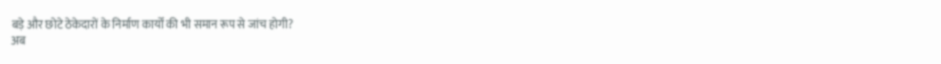बड़े और छोटे ठेकेदारों के निर्माण कार्यों की भी समान रूप से जांच होगी?
अब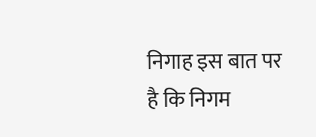निगाह इस बात पर है कि निगम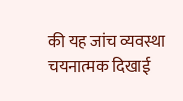की यह जांच व्यवस्था चयनात्मक दिखाई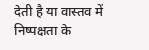देती है या वास्तव में निष्पक्षता के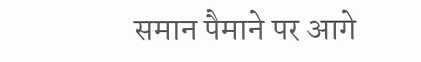समान पैमाने पर आगे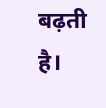बढ़ती है।